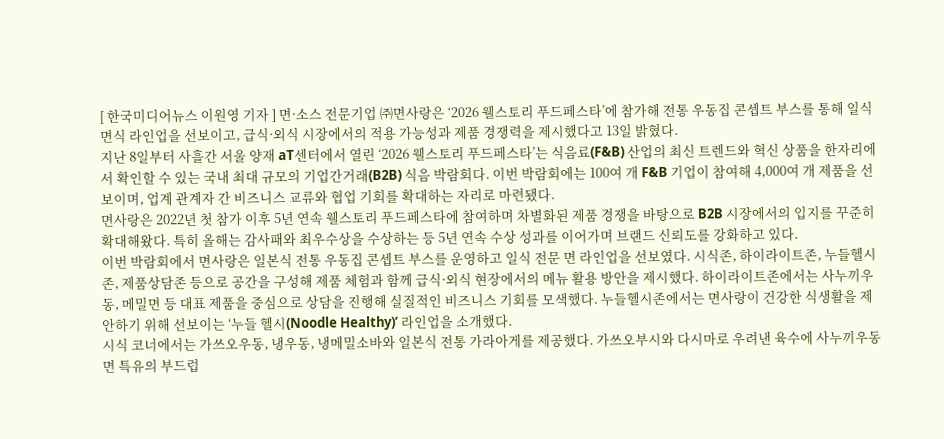[ 한국미디어뉴스 이원영 기자 ] 면·소스 전문기업 ㈜면사랑은 ‘2026 웰스토리 푸드페스타’에 참가해 전통 우동집 콘셉트 부스를 통해 일식 면식 라인업을 선보이고, 급식·외식 시장에서의 적용 가능성과 제품 경쟁력을 제시했다고 13일 밝혔다.
지난 8일부터 사흘간 서울 양재 aT센터에서 열린 ‘2026 웰스토리 푸드페스타’는 식음료(F&B) 산업의 최신 트렌드와 혁신 상품을 한자리에서 확인할 수 있는 국내 최대 규모의 기업간거래(B2B) 식음 박람회다. 이번 박람회에는 100여 개 F&B 기업이 참여해 4,000여 개 제품을 선보이며, 업계 관계자 간 비즈니스 교류와 협업 기회를 확대하는 자리로 마련됐다.
면사랑은 2022년 첫 참가 이후 5년 연속 웰스토리 푸드페스타에 참여하며 차별화된 제품 경쟁을 바탕으로 B2B 시장에서의 입지를 꾸준히 확대해왔다. 특히 올해는 감사패와 최우수상을 수상하는 등 5년 연속 수상 성과를 이어가며 브랜드 신뢰도를 강화하고 있다.
이번 박람회에서 면사랑은 일본식 전통 우동집 콘셉트 부스를 운영하고 일식 전문 면 라인업을 선보였다. 시식존, 하이라이트존, 누들헬시존, 제품상담존 등으로 공간을 구성해 제품 체험과 함께 급식·외식 현장에서의 메뉴 활용 방안을 제시했다. 하이라이트존에서는 사누끼우동, 메밀면 등 대표 제품을 중심으로 상담을 진행해 실질적인 비즈니스 기회를 모색했다. 누들헬시존에서는 면사랑이 건강한 식생활을 제안하기 위해 선보이는 ‘누들 헬시(Noodle Healthy)’ 라인업을 소개했다.
시식 코너에서는 가쓰오우동, 냉우동, 냉메밀소바와 일본식 전통 가라아게를 제공했다. 가쓰오부시와 다시마로 우려낸 육수에 사누끼우동면 특유의 부드럽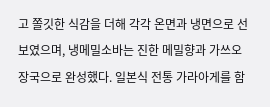고 쫄깃한 식감을 더해 각각 온면과 냉면으로 선보였으며, 냉메밀소바는 진한 메밀향과 가쓰오 장국으로 완성했다. 일본식 전통 가라아게를 함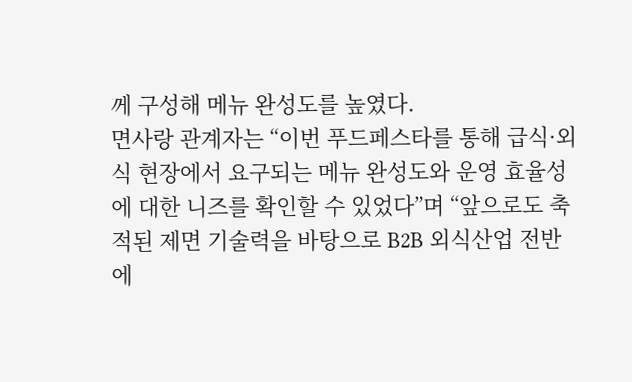께 구성해 메뉴 완성도를 높였다.
면사랑 관계자는 “이번 푸드페스타를 통해 급식·외식 현장에서 요구되는 메뉴 완성도와 운영 효율성에 대한 니즈를 확인할 수 있었다”며 “앞으로도 축적된 제면 기술력을 바탕으로 B2B 외식산업 전반에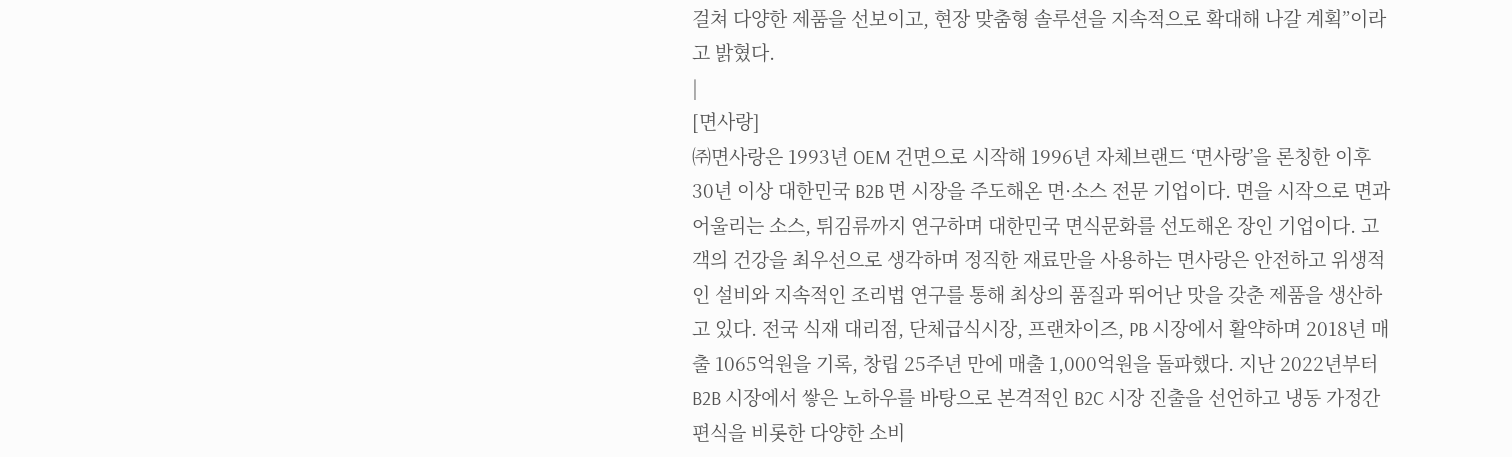걸쳐 다양한 제품을 선보이고, 현장 맞춤형 솔루션을 지속적으로 확대해 나갈 계획”이라고 밝혔다.
|
[면사랑]
㈜면사랑은 1993년 OEM 건면으로 시작해 1996년 자체브랜드 ‘면사랑’을 론칭한 이후 30년 이상 대한민국 B2B 면 시장을 주도해온 면·소스 전문 기업이다. 면을 시작으로 면과 어울리는 소스, 튀김류까지 연구하며 대한민국 면식문화를 선도해온 장인 기업이다. 고객의 건강을 최우선으로 생각하며 정직한 재료만을 사용하는 면사랑은 안전하고 위생적인 설비와 지속적인 조리법 연구를 통해 최상의 품질과 뛰어난 맛을 갖춘 제품을 생산하고 있다. 전국 식재 대리점, 단체급식시장, 프랜차이즈, PB 시장에서 활약하며 2018년 매출 1065억원을 기록, 창립 25주년 만에 매출 1,000억원을 돌파했다. 지난 2022년부터 B2B 시장에서 쌓은 노하우를 바탕으로 본격적인 B2C 시장 진출을 선언하고 냉동 가정간편식을 비롯한 다양한 소비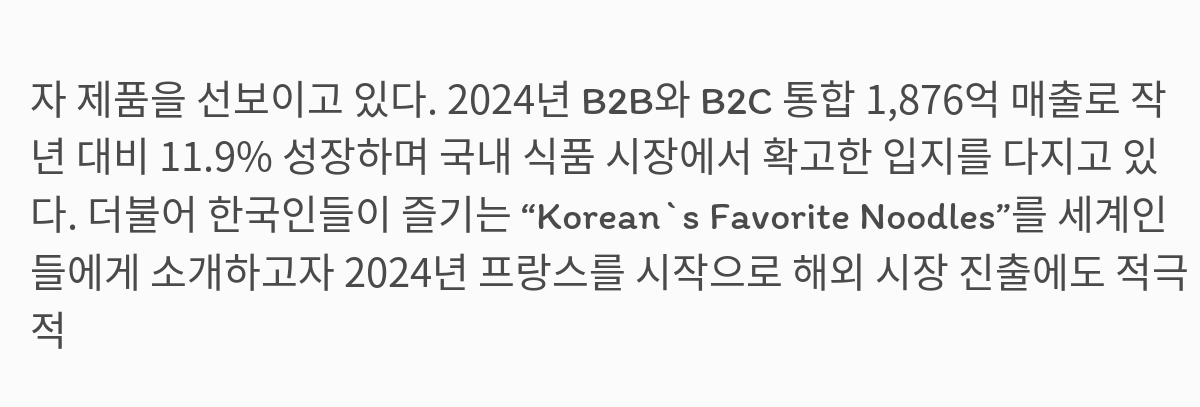자 제품을 선보이고 있다. 2024년 B2B와 B2C 통합 1,876억 매출로 작년 대비 11.9% 성장하며 국내 식품 시장에서 확고한 입지를 다지고 있다. 더불어 한국인들이 즐기는 “Korean`s Favorite Noodles”를 세계인들에게 소개하고자 2024년 프랑스를 시작으로 해외 시장 진출에도 적극적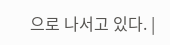으로 나서고 있다. |